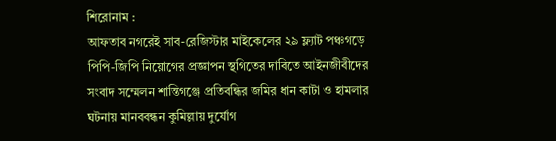শিরোনাম :
আফতাব নগরেই সাব-রেজিস্টার মাইকেলের ২৯ ফ্ল্যাট পঞ্চগড়ে পিপি-জিপি নিয়োগের প্রজ্ঞাপন স্থগিতের দাবিতে আইনজীবীদের সংবাদ সম্মেলন শান্তিগঞ্জে প্রতিবন্ধির জমির ধান কাটা ও হামলার ঘটনায় মানববন্ধন কুমিল্লায় দুর্যোগ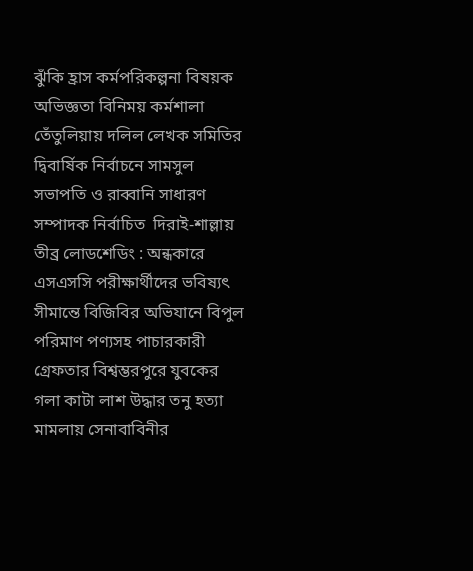ঝুঁকি হ্রাস কর্মপরিকল্পনা বিষয়ক অভিজ্ঞতা বিনিময় কর্মশালা তেঁতুলিয়ায় দলিল লেখক সমিতির দ্বিবার্ষিক নির্বাচনে সামসুল সভাপতি ও রাব্বানি সাধারণ সম্পাদক নির্বাচিত  দিরাই-শাল্লায় তীব্র লোডশেডিং : অন্ধকারে এসএসসি পরীক্ষার্থীদের ভবিষ্যৎ সীমান্তে বিজিবির অভিযানে বিপুল পরিমাণ পণ্যসহ পাচারকারী গ্রেফতার বিশ্বম্ভরপুরে যুবকের গলা কাটা লাশ উদ্ধার তনু হত্যা মামলায় সেনাবাবিনীর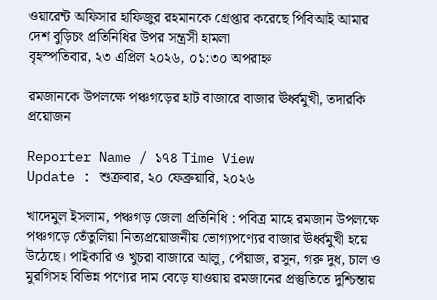ওয়ারেন্ট অফিসার হাফিজুর রহমানকে গ্রেপ্তার করেছে পিবিআই আমার দেশ বুড়িচং প্রতিনিধির উপর সন্ত্রসী হামলা
বৃহস্পতিবার, ২৩ এপ্রিল ২০২৬, ০১:৩০ অপরাহ্ন

রমজানকে উপলক্ষে পঞ্চগড়ের হাট বাজারে বাজার ঊর্ধ্বমুখী, তদারকি প্রয়োজন

Reporter Name / ১৭৪ Time View
Update : শুক্রবার, ২০ ফেব্রুয়ারি, ২০২৬

খাদেমুল ইসলাম, পঞ্চগড় জেলা প্রতিনিধি : পবিত্র মাহে রমজান উপলক্ষে পঞ্চগড়ে তেঁতুলিয়া নিত্যপ্রয়োজনীয় ভোগ্যপণ্যের বাজার ঊর্ধ্বমুখী হয়ে উঠেছে। পাইকারি ও খুচরা বাজারে আলু, পেঁয়াজ, রসুন, গরু দুধ, চাল ও মুরগিসহ বিভিন্ন পণ্যের দাম বেড়ে যাওয়ায় রমজানের প্রস্তুতিতে দুশ্চিন্তায়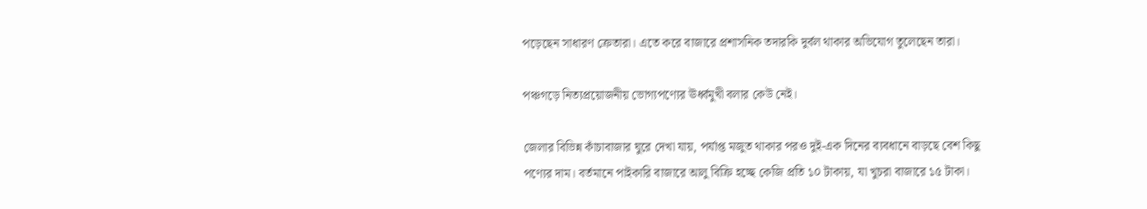পড়েছেন সাধারণ ক্রেতারা। এতে করে বাজারে প্রশাসনিক তদারকি দুর্বল থাকার অভিযোগ তুলেছেন তারা।

পঞ্চগড়ে নিত্যপ্রয়োজনীয় ভোগ্যপণ্যের ঊর্ধ্বমুখী বলার কেউ নেই।

জেলার বিভিন্ন কাঁচাবাজার ঘুরে দেখা যায়, পর্যাপ্ত মজুত থাকার পরও দুই-এক দিনের ব্যবধানে বাড়ছে বেশ কিছু পণ্যের দাম। বর্তমানে পাইকারি বাজারে আলু বিক্রি হচ্ছে কেজি প্রতি ১০ টাকায়, যা খুচরা বাজারে ১৫ টাকা।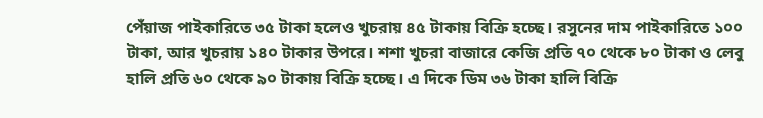পেঁয়াজ পাইকারিতে ৩৫ টাকা হলেও খুচরায় ৪৫ টাকায় বিক্রি হচ্ছে। রসুনের দাম পাইকারিতে ১০০ টাকা, আর খুচরায় ১৪০ টাকার উপরে। শশা খুচরা বাজারে কেজি প্রতি ৭০ থেকে ৮০ টাকা ও লেবু হালি প্রতি ৬০ থেকে ৯০ টাকায় বিক্রি হচ্ছে। এ দিকে ডিম ৩৬ টাকা হালি বিক্রি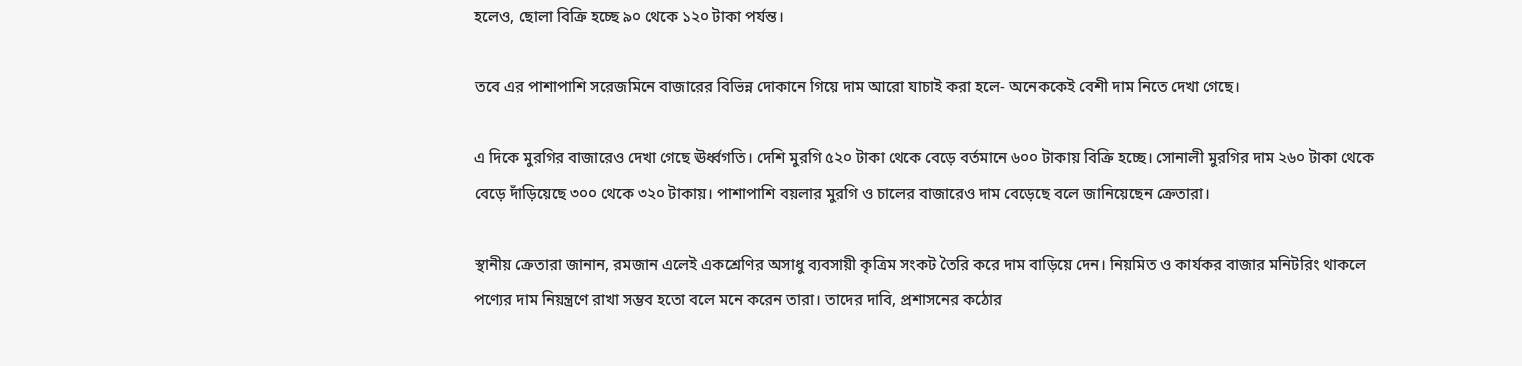হলেও, ছোলা বিক্রি হচ্ছে ৯০ থেকে ১২০ টাকা পর্যন্ত।

তবে এর পাশাপাশি সরেজমিনে বাজারের বিভিন্ন দোকানে গিয়ে দাম আরো যাচাই করা হলে- অনেককেই বেশী দাম নিতে দেখা গেছে।

এ দিকে মুরগির বাজারেও দেখা গেছে ঊর্ধ্বগতি। দেশি মুরগি ৫২০ টাকা থেকে বেড়ে বর্তমানে ৬০০ টাকায় বিক্রি হচ্ছে। সোনালী মুরগির দাম ২৬০ টাকা থেকে বেড়ে দাঁড়িয়েছে ৩০০ থেকে ৩২০ টাকায়। পাশাপাশি বয়লার মুরগি ও চালের বাজারেও দাম বেড়েছে বলে জানিয়েছেন ক্রেতারা।

স্থানীয় ক্রেতারা জানান, রমজান এলেই একশ্রেণির অসাধু ব্যবসায়ী কৃত্রিম সংকট তৈরি করে দাম বাড়িয়ে দেন। নিয়মিত ও কার্যকর বাজার মনিটরিং থাকলে পণ্যের দাম নিয়ন্ত্রণে রাখা সম্ভব হতো বলে মনে করেন তারা। তাদের দাবি, প্রশাসনের কঠোর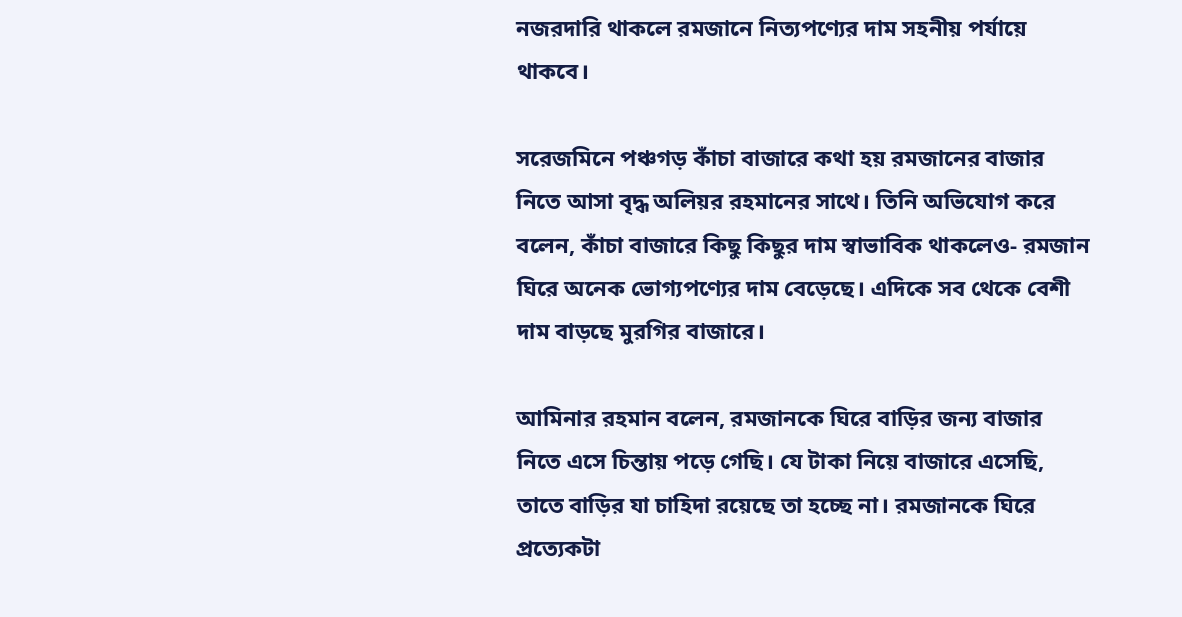নজরদারি থাকলে রমজানে নিত্যপণ্যের দাম সহনীয় পর্যায়ে থাকবে।

সরেজমিনে পঞ্চগড় কাঁচা বাজারে কথা হয় রমজানের বাজার নিতে আসা বৃদ্ধ অলিয়র রহমানের সাথে। তিনি অভিযোগ করে বলেন, কাঁচা বাজারে কিছু কিছুর দাম স্বাভাবিক থাকলেও- রমজান ঘিরে অনেক ভোগ্যপণ্যের দাম বেড়েছে। এদিকে সব থেকে বেশী দাম বাড়ছে মুরগির বাজারে।

আমিনার রহমান বলেন, রমজানকে ঘিরে বাড়ির জন্য বাজার নিতে এসে চিন্তায় পড়ে গেছি। যে টাকা নিয়ে বাজারে এসেছি, তাতে বাড়ির যা চাহিদা রয়েছে তা হচ্ছে না। রমজানকে ঘিরে প্রত্যেকটা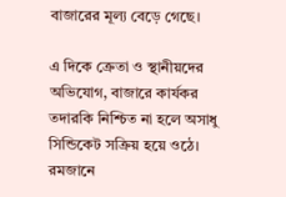বাজারের মূল্য বেড়ে গেছে।

এ দিকে ক্রেতা ও স্থানীয়দের অভিযোগ, বাজারে কার্যকর তদারকি নিশ্চিত না হলে অসাধু সিন্ডিকেট সক্রিয় হয়ে ওঠে। রমজানে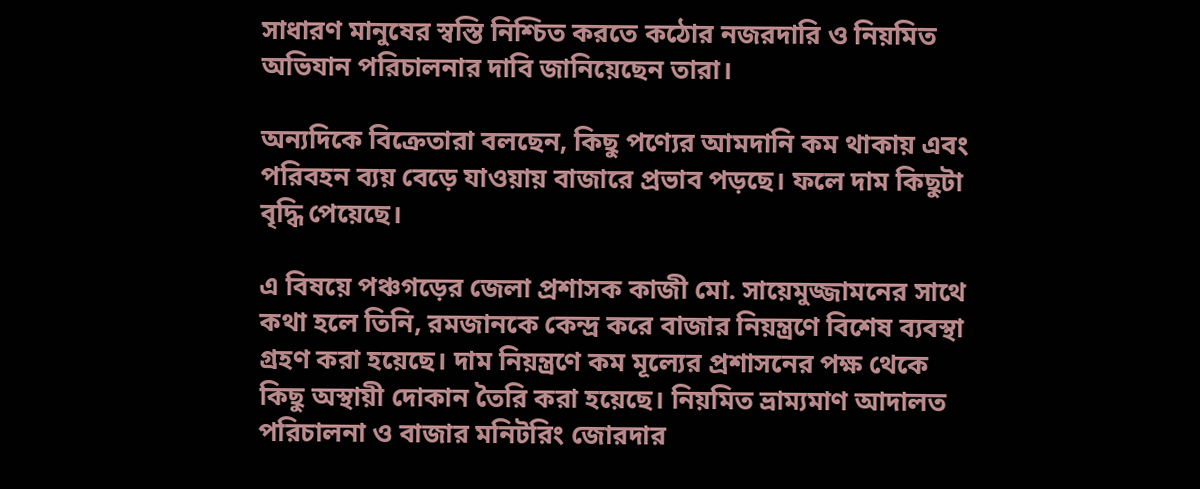সাধারণ মানুষের স্বস্তি নিশ্চিত করতে কঠোর নজরদারি ও নিয়মিত অভিযান পরিচালনার দাবি জানিয়েছেন তারা।

অন্যদিকে বিক্রেতারা বলছেন, কিছু পণ্যের আমদানি কম থাকায় এবং পরিবহন ব্যয় বেড়ে যাওয়ায় বাজারে প্রভাব পড়ছে। ফলে দাম কিছুটা বৃদ্ধি পেয়েছে।

এ বিষয়ে পঞ্চগড়ের জেলা প্রশাসক কাজী মো. সায়েমুজ্জামনের সাথে কথা হলে তিনি, রমজানকে কেন্দ্র করে বাজার নিয়ন্ত্রণে বিশেষ ব্যবস্থা গ্রহণ করা হয়েছে। দাম নিয়ন্ত্রণে কম মূল্যের প্রশাসনের পক্ষ থেকে কিছু অস্থায়ী দোকান তৈরি করা হয়েছে। নিয়মিত ভ্রাম্যমাণ আদালত পরিচালনা ও বাজার মনিটরিং জোরদার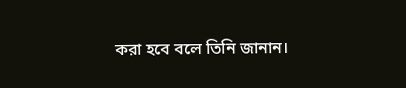করা হবে বলে তিনি জানান।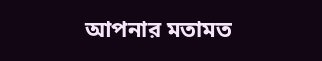আপনার মতামত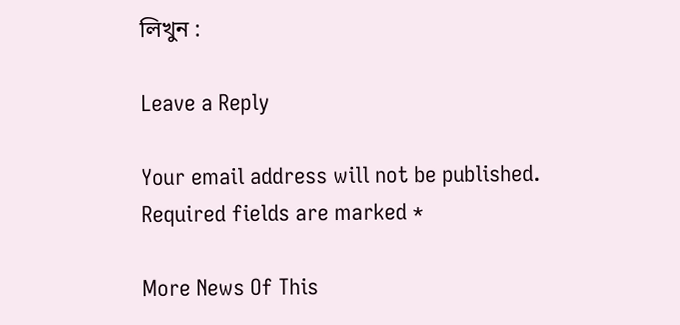লিখুন :

Leave a Reply

Your email address will not be published. Required fields are marked *

More News Of This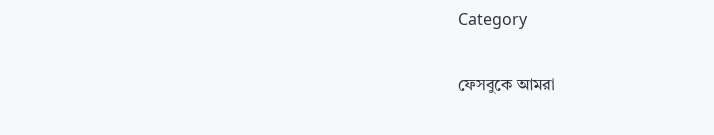Category

ফেসবুকে আমরা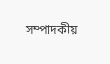সম্পাদকীয়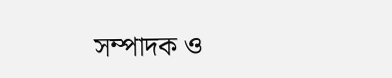সম্পাদক ও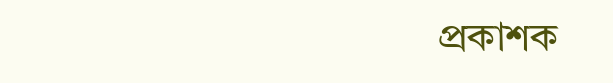প্রকাশক